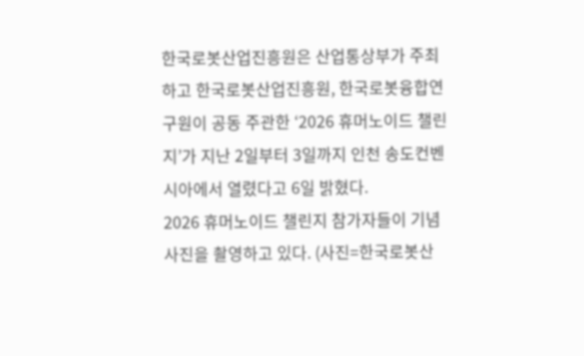한국로봇산업진흥원은 산업통상부가 주최하고 한국로봇산업진흥원, 한국로봇융합연구원이 공동 주관한 ‘2026 휴머노이드 챌린지’가 지난 2일부터 3일까지 인천 송도컨벤시아에서 열렸다고 6일 밝혔다.
2026 휴머노이드 챌린지 참가자들이 기념사진을 촬영하고 있다. (사진=한국로봇산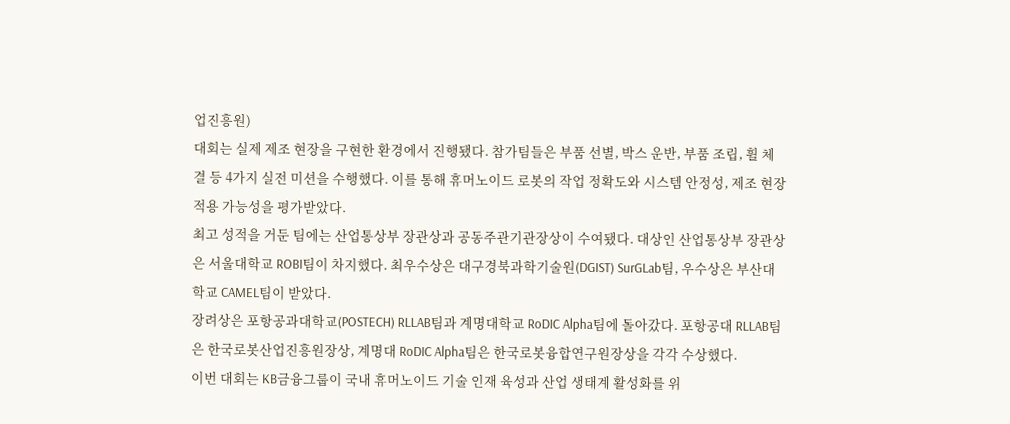업진흥원)
대회는 실제 제조 현장을 구현한 환경에서 진행됐다. 참가팀들은 부품 선별, 박스 운반, 부품 조립, 휠 체결 등 4가지 실전 미션을 수행했다. 이를 통해 휴머노이드 로봇의 작업 정확도와 시스템 안정성, 제조 현장 적용 가능성을 평가받았다.
최고 성적을 거둔 팀에는 산업통상부 장관상과 공동주관기관장상이 수여됐다. 대상인 산업통상부 장관상은 서울대학교 ROBI팀이 차지했다. 최우수상은 대구경북과학기술원(DGIST) SurGLab팀, 우수상은 부산대학교 CAMEL팀이 받았다.
장려상은 포항공과대학교(POSTECH) RLLAB팀과 계명대학교 RoDIC Alpha팀에 돌아갔다. 포항공대 RLLAB팀은 한국로봇산업진흥원장상, 계명대 RoDIC Alpha팀은 한국로봇융합연구원장상을 각각 수상했다.
이번 대회는 KB금융그룹이 국내 휴머노이드 기술 인재 육성과 산업 생태계 활성화를 위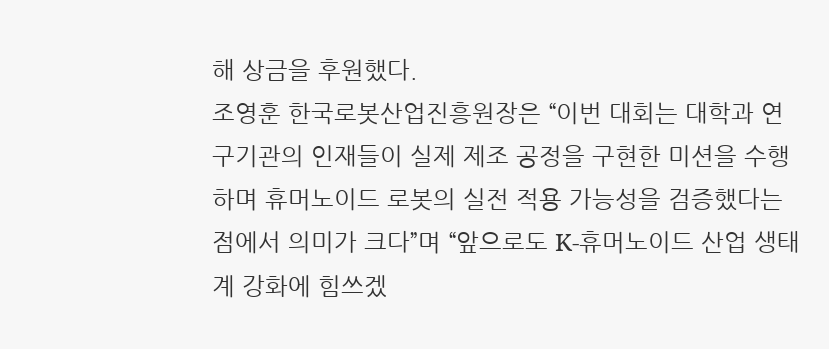해 상금을 후원했다.
조영훈 한국로봇산업진흥원장은 “이번 대회는 대학과 연구기관의 인재들이 실제 제조 공정을 구현한 미션을 수행하며 휴머노이드 로봇의 실전 적용 가능성을 검증했다는 점에서 의미가 크다”며 “앞으로도 K-휴머노이드 산업 생태계 강화에 힘쓰겠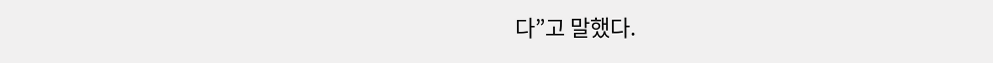다”고 말했다.